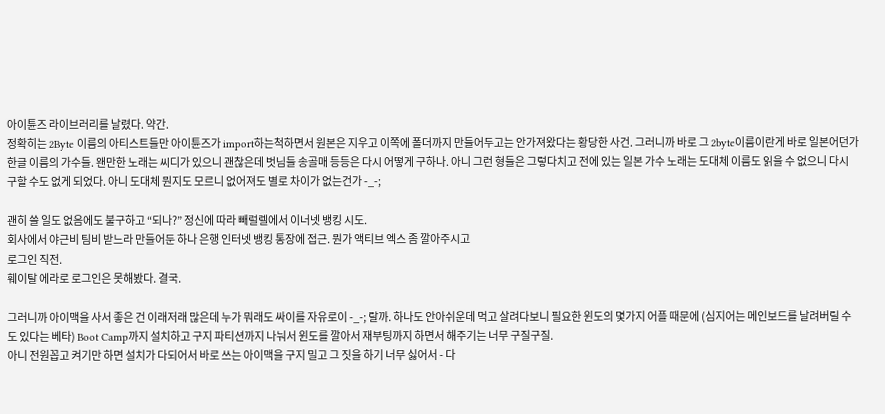아이튠즈 라이브러리를 날렸다. 약간.
정확히는 2Byte 이름의 아티스트들만 아이튠즈가 import하는척하면서 원본은 지우고 이쪽에 폴더까지 만들어두고는 안가져왔다는 황당한 사건. 그러니까 바로 그 2byte이름이란게 바로 일본어던가 한글 이름의 가수들. 왠만한 노래는 씨디가 있으니 괜찮은데 벗님들 송골매 등등은 다시 어떻게 구하나. 아니 그런 형들은 그렇다치고 전에 있는 일본 가수 노래는 도대체 이름도 읽을 수 없으니 다시 구할 수도 없게 되었다. 아니 도대체 뭔지도 모르니 없어져도 별로 차이가 없는건가 -_-;

괜히 쓸 일도 없음에도 불구하고 “되나?” 정신에 따라 빼럴렐에서 이너넷 뱅킹 시도.
회사에서 야근비 팀비 받느라 만들어둔 하나 은행 인터넷 뱅킹 통장에 접근. 뭔가 액티브 엑스 좀 깔아주시고
로그인 직전.
훼이탈 에라로 로그인은 못해봤다. 결국.

그러니까 아이맥을 사서 좋은 건 이래저래 많은데 누가 뭐래도 싸이를 자유로이 -_-; 랄까. 하나도 안아쉬운데 먹고 살려다보니 필요한 윈도의 몇가지 어플 때문에 (심지어는 메인보드를 날려버릴 수도 있다는 베타) Boot Camp까지 설치하고 구지 파티션까지 나눠서 윈도를 깔아서 재부팅까지 하면서 해주기는 너무 구질구질.
아니 전원꼽고 켜기만 하면 설치가 다되어서 바로 쓰는 아이맥을 구지 밀고 그 짓을 하기 너무 싫어서 - 다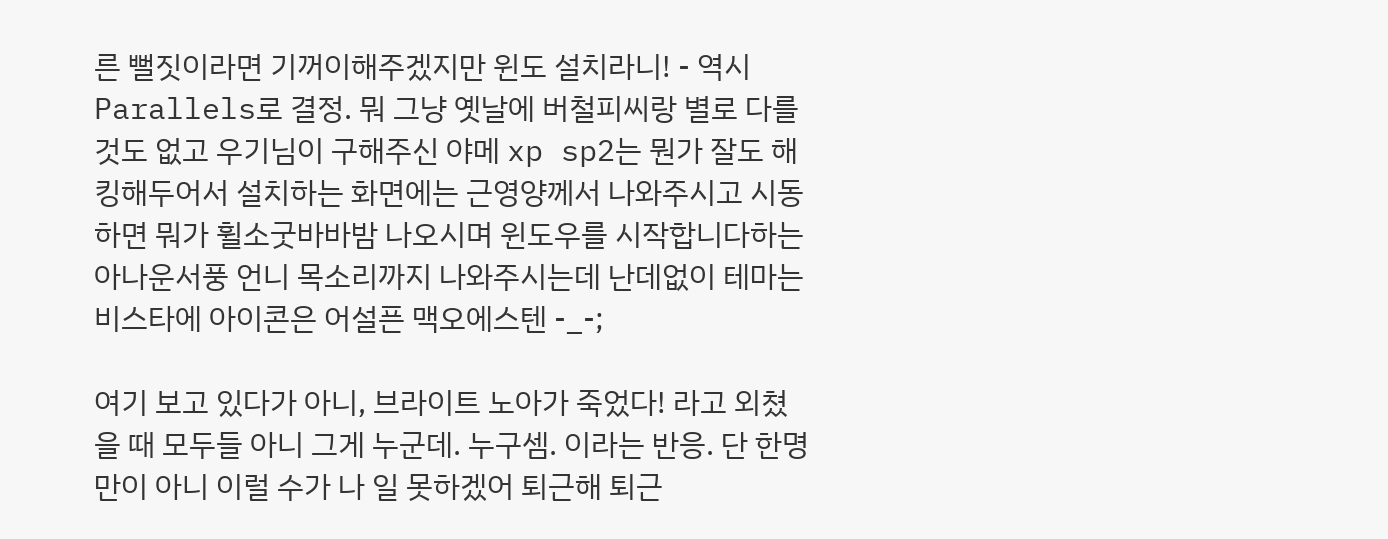른 뻘짓이라면 기꺼이해주겠지만 윈도 설치라니! - 역시 Parallels로 결정. 뭐 그냥 옛날에 버철피씨랑 별로 다를 것도 없고 우기님이 구해주신 야메 xp sp2는 뭔가 잘도 해킹해두어서 설치하는 화면에는 근영양께서 나와주시고 시동하면 뭐가 휠소굿바바밤 나오시며 윈도우를 시작합니다하는 아나운서풍 언니 목소리까지 나와주시는데 난데없이 테마는 비스타에 아이콘은 어설픈 맥오에스텐 -_-;

여기 보고 있다가 아니, 브라이트 노아가 죽었다! 라고 외쳤을 때 모두들 아니 그게 누군데. 누구셈. 이라는 반응. 단 한명만이 아니 이럴 수가 나 일 못하겠어 퇴근해 퇴근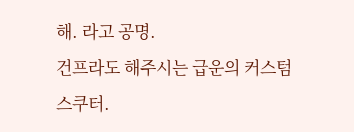해. 라고 공명.
건프라도 해주시는 급운의 커스텀 스쿠터.